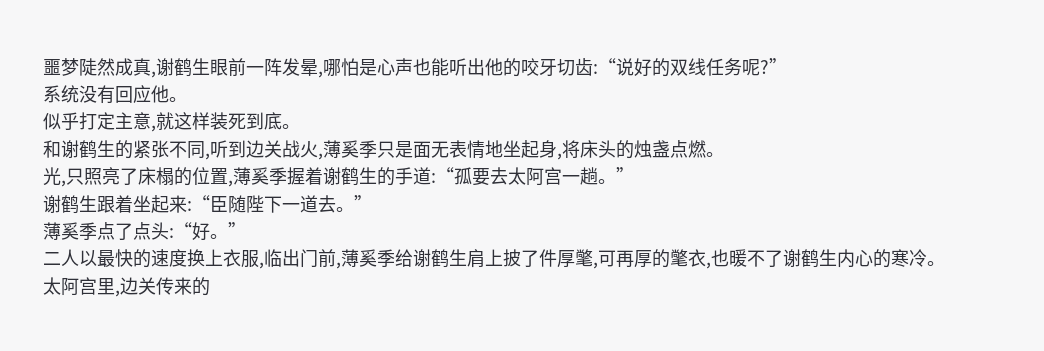噩梦陡然成真,谢鹤生眼前一阵发晕,哪怕是心声也能听出他的咬牙切齿:“说好的双线任务呢?”
系统没有回应他。
似乎打定主意,就这样装死到底。
和谢鹤生的紧张不同,听到边关战火,薄奚季只是面无表情地坐起身,将床头的烛盏点燃。
光,只照亮了床榻的位置,薄奚季握着谢鹤生的手道:“孤要去太阿宫一趟。”
谢鹤生跟着坐起来:“臣随陛下一道去。”
薄奚季点了点头:“好。”
二人以最快的速度换上衣服,临出门前,薄奚季给谢鹤生肩上披了件厚氅,可再厚的氅衣,也暖不了谢鹤生内心的寒冷。
太阿宫里,边关传来的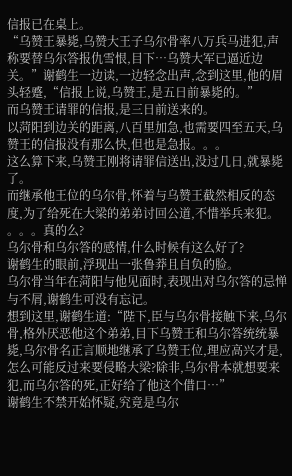信报已在桌上。
“乌赞王暴毙,乌赞大王子乌尔骨率八万兵马进犯,声称要替乌尔答报仇雪恨,目下…乌赞大军已逼近边关。”谢鹤生一边读,一边轻念出声,念到这里,他的眉头轻蹙,“信报上说,乌赞王,是五日前暴毙的。”
而乌赞王请罪的信报,是三日前送来的。
以菏阳到边关的距离,八百里加急,也需要四至五天,乌赞王的信报没有那么快,但也是急报。。。
这么算下来,乌赞王刚将请罪信送出,没过几日,就暴毙了。
而继承他王位的乌尔骨,怀着与乌赞王截然相反的态度,为了给死在大梁的弟弟讨回公道,不惜举兵来犯。
。。。真的么?
乌尔骨和乌尔答的感情,什么时候有这么好了?
谢鹤生的眼前,浮现出一张鲁莽且自负的脸。
乌尔骨当年在菏阳与他见面时,表现出对乌尔答的忌惮与不屑,谢鹤生可没有忘记。
想到这里,谢鹤生道:“陛下,臣与乌尔骨接触下来,乌尔骨,格外厌恶他这个弟弟,目下乌赞王和乌尔答统统暴毙,乌尔骨名正言顺地继承了乌赞王位,理应高兴才是,怎么可能反过来要侵略大梁?除非,乌尔骨本就想要来犯,而乌尔答的死,正好给了他这个借口…”
谢鹤生不禁开始怀疑,究竟是乌尔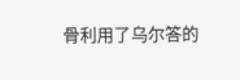骨利用了乌尔答的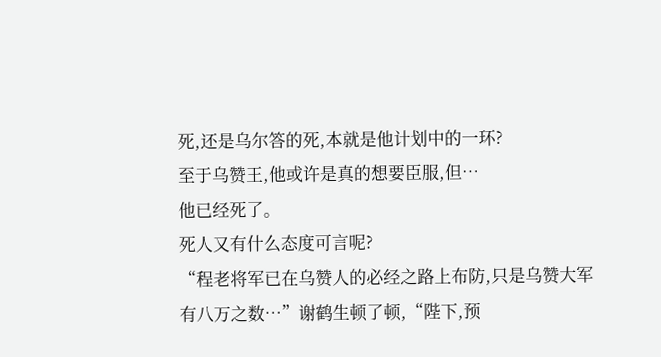死,还是乌尔答的死,本就是他计划中的一环?
至于乌赞王,他或许是真的想要臣服,但…
他已经死了。
死人又有什么态度可言呢?
“程老将军已在乌赞人的必经之路上布防,只是乌赞大军有八万之数…”谢鹤生顿了顿,“陛下,预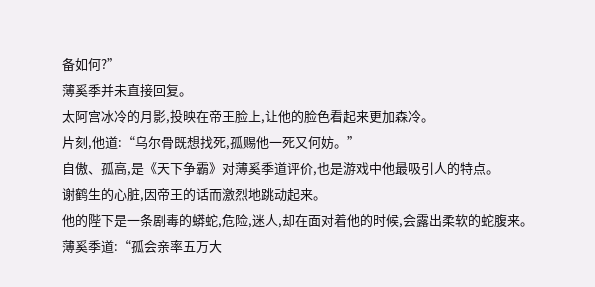备如何?”
薄奚季并未直接回复。
太阿宫冰冷的月影,投映在帝王脸上,让他的脸色看起来更加森冷。
片刻,他道:“乌尔骨既想找死,孤赐他一死又何妨。”
自傲、孤高,是《天下争霸》对薄奚季道评价,也是游戏中他最吸引人的特点。
谢鹤生的心脏,因帝王的话而激烈地跳动起来。
他的陛下是一条剧毒的蟒蛇,危险,迷人,却在面对着他的时候,会露出柔软的蛇腹来。
薄奚季道:“孤会亲率五万大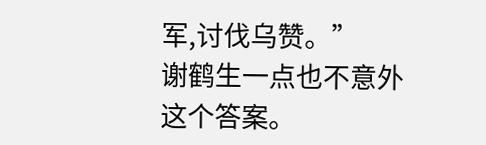军,讨伐乌赞。”
谢鹤生一点也不意外这个答案。